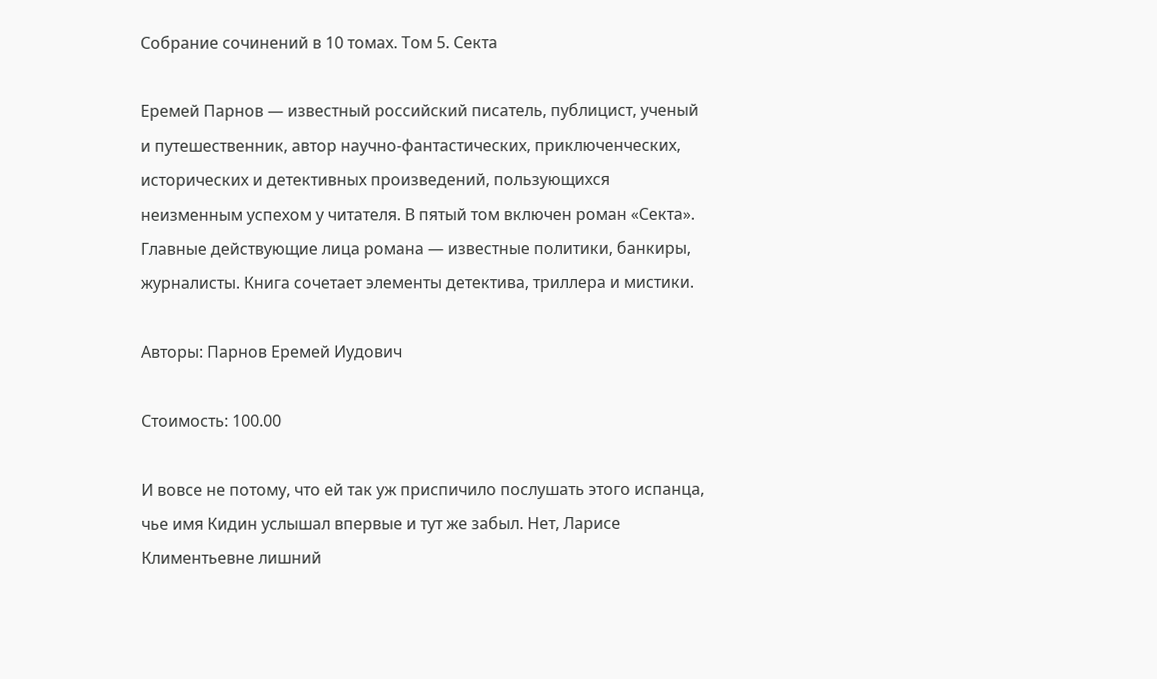Собрание сочинений в 10 томах. Том 5. Секта

Еремей Парнов — известный российский писатель, публицист, ученый и путешественник, автор научно-фантастических, приключенческих, исторических и детективных произведений, пользующихся неизменным успехом у читателя. В пятый том включен роман «Секта». Главные действующие лица романа — известные политики, банкиры, журналисты. Книга сочетает элементы детектива, триллера и мистики.

Авторы: Парнов Еремей Иудович

Стоимость: 100.00

И вовсе не потому, что ей так уж приспичило послушать этого испанца, чье имя Кидин услышал впервые и тут же забыл. Нет, Ларисе Климентьевне лишний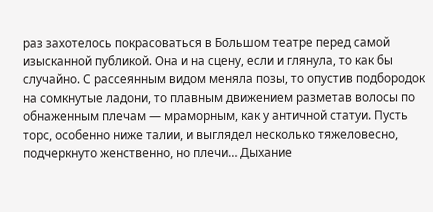раз захотелось покрасоваться в Большом театре перед самой изысканной публикой. Она и на сцену, если и глянула, то как бы случайно. С рассеянным видом меняла позы, то опустив подбородок на сомкнутые ладони, то плавным движением разметав волосы по обнаженным плечам — мраморным, как у античной статуи. Пусть торс, особенно ниже талии, и выглядел несколько тяжеловесно, подчеркнуто женственно, но плечи… Дыхание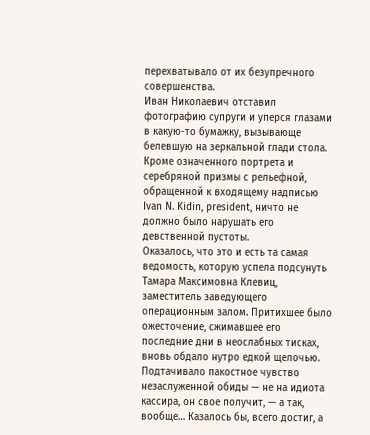перехватывало от их безупречного совершенства.
Иван Николаевич отставил фотографию супруги и уперся глазами в какую-то бумажку, вызывающе белевшую на зеркальной глади стола. Кроме означенного портрета и серебряной призмы с рельефной, обращенной к входящему надписью Ivan N. Kidin, president, ничто не должно было нарушать его девственной пустоты.
Оказалось, что это и есть та самая ведомость, которую успела подсунуть Тамара Максимовна Клевиц, заместитель заведующего операционным залом. Притихшее было ожесточение, сжимавшее его последние дни в неослабных тисках, вновь обдало нутро едкой щелочью. Подтачивало пакостное чувство незаслуженной обиды — не на идиота кассира, он свое получит, — а так, вообще… Казалось бы, всего достиг, а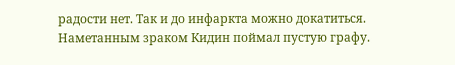радости нет. Так и до инфаркта можно докатиться.
Наметанным зраком Кидин поймал пустую графу.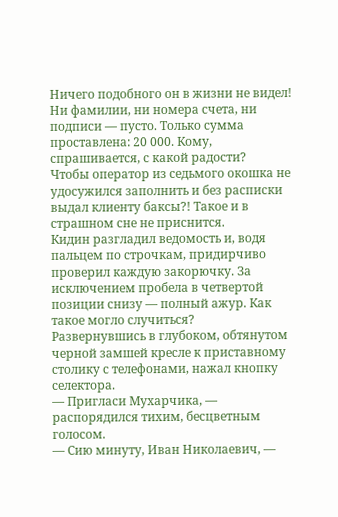Ничего подобного он в жизни не видел! Ни фамилии, ни номера счета, ни подписи — пусто. Только сумма проставлена: 20 000. Кому, спрашивается, с какой радости?
Чтобы оператор из седьмого окошка не удосужился заполнить и без расписки выдал клиенту баксы?! Такое и в страшном сне не приснится.
Кидин разгладил ведомость и, водя пальцем по строчкам, придирчиво проверил каждую закорючку. За исключением пробела в четвертой позиции снизу — полный ажур. Как такое могло случиться?
Развернувшись в глубоком, обтянутом черной замшей кресле к приставному столику с телефонами, нажал кнопку селектора.
— Пригласи Мухарчика, — распорядился тихим, бесцветным голосом.
— Сию минуту, Иван Николаевич, —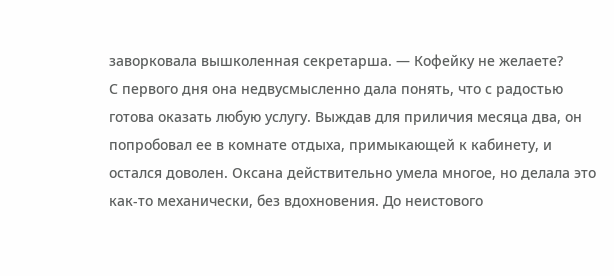заворковала вышколенная секретарша. — Кофейку не желаете?
С первого дня она недвусмысленно дала понять, что с радостью готова оказать любую услугу. Выждав для приличия месяца два, он попробовал ее в комнате отдыха, примыкающей к кабинету, и остался доволен. Оксана действительно умела многое, но делала это как-то механически, без вдохновения. До неистового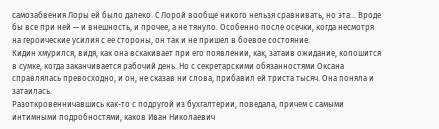самозабвения Лоры ей было далеко. С Лорой вообще никого нельзя сравнивать, но эта… Вроде бы все при ней — и внешность, и прочее, а не тянуло. Особенно после осечки, когда несмотря на героические усилия с ее стороны, он так и не пришел в боевое состояние.
Кидин хмурился, видя, как она вскакивает при его появлении, как, затаив ожидание, копошится в сумке, когда заканчивается рабочий день. Но с секретарскими обязанностями Оксана справлялась превосходно, и он, не сказав ни слова, прибавил ей триста тысяч. Она поняла и затаилась.
Разоткровенничавшись как-то с подругой из бухгалтерии, поведала, причем с самыми интимными подробностями, каков Иван Николаевич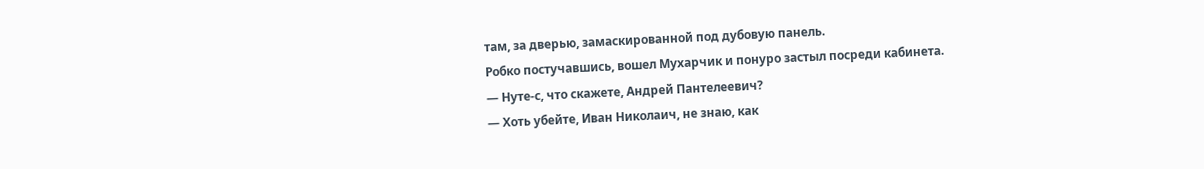там, за дверью, замаскированной под дубовую панель.
Робко постучавшись, вошел Мухарчик и понуро застыл посреди кабинета.
— Нуте-с, что скажете, Андрей Пантелеевич?
— Хоть убейте, Иван Николаич, не знаю, как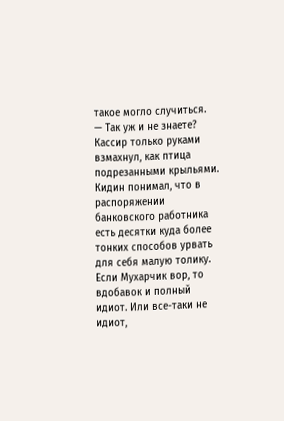такое могло случиться.
— Так уж и не знаете?
Кассир только руками взмахнул, как птица подрезанными крыльями.
Кидин понимал, что в распоряжении банковского работника есть десятки куда более тонких способов урвать для себя малую толику. Если Мухарчик вор, то вдобавок и полный идиот. Или все-таки не идиот,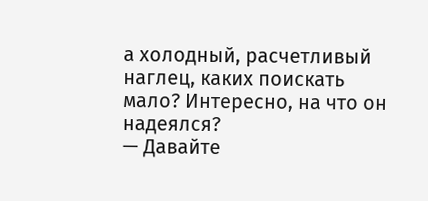а холодный, расчетливый наглец, каких поискать мало? Интересно, на что он надеялся?
— Давайте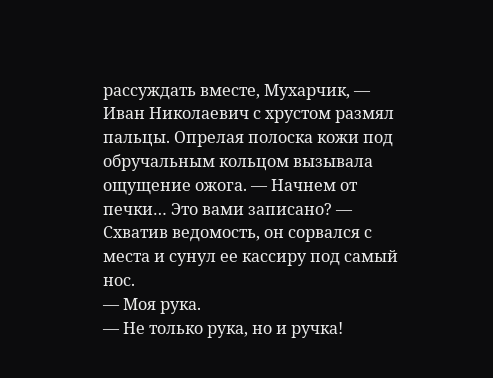рассуждать вместе, Мухарчик, — Иван Николаевич с хрустом размял пальцы. Опрелая полоска кожи под обручальным кольцом вызывала ощущение ожога. — Начнем от печки… Это вами записано? — Схватив ведомость, он сорвался с места и сунул ее кассиру под самый нос.
— Моя рука.
— Не только рука, но и ручка!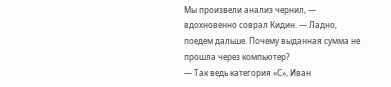Мы произвели анализ чернил, — вдохновенно соврал Кидин. — Ладно, поедем дальше. Почему выданная сумма не прошла через компьютер?
— Так ведь категория «С», Иван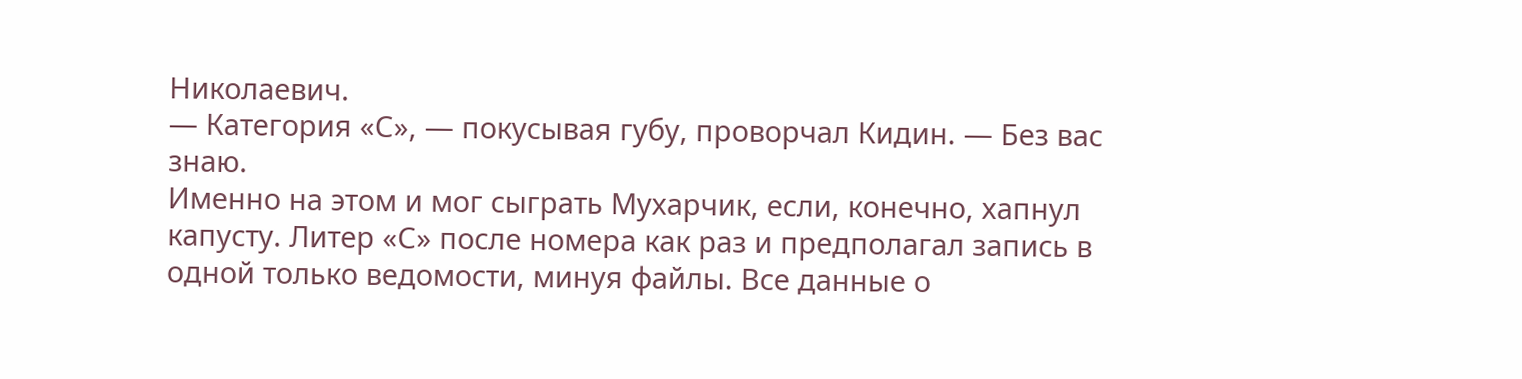Николаевич.
— Категория «С», — покусывая губу, проворчал Кидин. — Без вас знаю.
Именно на этом и мог сыграть Мухарчик, если, конечно, хапнул капусту. Литер «С» после номера как раз и предполагал запись в одной только ведомости, минуя файлы. Все данные о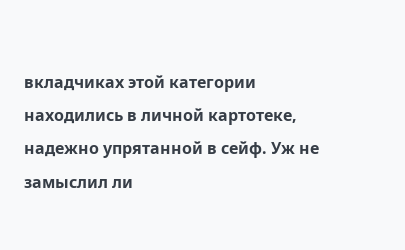вкладчиках этой категории находились в личной картотеке, надежно упрятанной в сейф. Уж не замыслил ли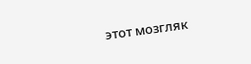этот мозгляк